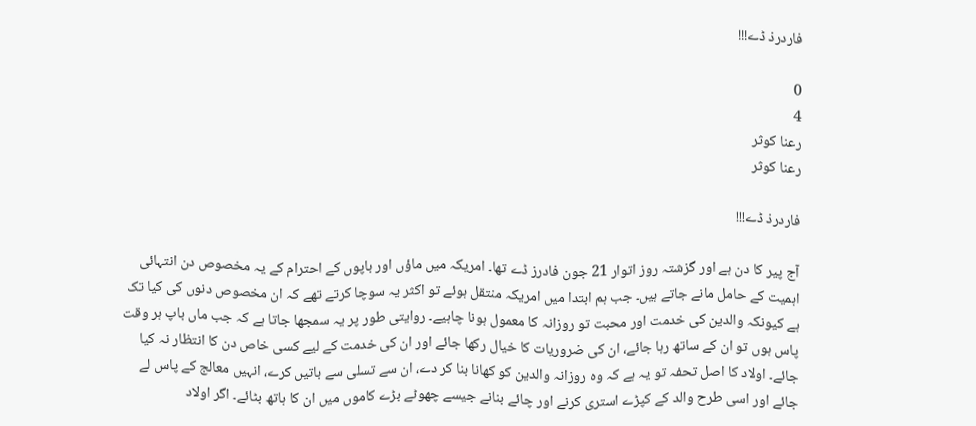فاردرذ ڈے!!!

0
4
رعنا کوثر
رعنا کوثر

فاردرذ ڈے!!!

آج پیر کا دن ہے اور گزشتہ روز اتوار 21 جون فادرز ڈے تھا۔ امریکہ میں ماؤں اور باپوں کے احترام کے یہ مخصوص دن انتہائی اہمیت کے حامل مانے جاتے ہیں۔ جب ہم ابتدا میں امریکہ منتقل ہوئے تو اکثر یہ سوچا کرتے تھے کہ ان مخصوص دنوں کی کیا تک ہے کیونکہ والدین کی خدمت اور محبت تو روزانہ کا معمول ہونا چاہیے۔ روایتی طور پر یہ سمجھا جاتا ہے کہ جب ماں باپ ہر وقت پاس ہوں تو ان کے ساتھ رہا جائے، ان کی ضروریات کا خیال رکھا جائے اور ان کی خدمت کے لیے کسی خاص دن کا انتظار نہ کیا جائے۔ اولاد کا اصل تحفہ تو یہ ہے کہ وہ روزانہ والدین کو کھانا بنا کر دے، ان سے تسلی سے باتیں کرے، انہیں معالج کے پاس لے جائے اور اسی طرح والد کے کپڑے استری کرنے اور چائے بنانے جیسے چھوٹے بڑے کاموں میں ان کا ہاتھ بٹائے۔ اگر اولاد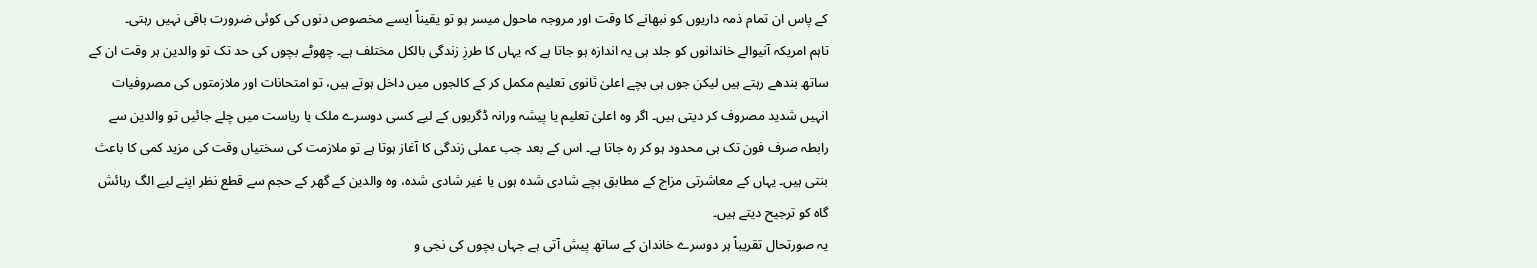کے پاس ان تمام ذمہ داریوں کو نبھانے کا وقت اور مروجہ ماحول میسر ہو تو یقیناً ایسے مخصوص دنوں کی کوئی ضرورت باقی نہیں رہتی۔
تاہم امریکہ آنیوالے خاندانوں کو جلد ہی یہ اندازہ ہو جاتا ہے کہ یہاں کا طرزِ زندگی بالکل مختلف ہے۔ چھوٹے بچوں کی حد تک تو والدین ہر وقت ان کے ساتھ بندھے رہتے ہیں لیکن جوں ہی بچے اعلیٰ ثانوی تعلیم مکمل کر کے کالجوں میں داخل ہوتے ہیں، تو امتحانات اور ملازمتوں کی مصروفیات انہیں شدید مصروف کر دیتی ہیں۔ اگر وہ اعلیٰ تعلیم یا پیشہ ورانہ ڈگریوں کے لیے کسی دوسرے ملک یا ریاست میں چلے جائیں تو والدین سے رابطہ صرف فون تک ہی محدود ہو کر رہ جاتا ہے۔ اس کے بعد جب عملی زندگی کا آغاز ہوتا ہے تو ملازمت کی سختیاں وقت کی مزید کمی کا باعث بنتی ہیں۔ یہاں کے معاشرتی مزاج کے مطابق بچے شادی شدہ ہوں یا غیر شادی شدہ، وہ والدین کے گھر کے حجم سے قطع نظر اپنے لیے الگ رہائش گاہ کو ترجیح دیتے ہیں۔
یہ صورتحال تقریباً ہر دوسرے خاندان کے ساتھ پیش آتی ہے جہاں بچوں کی نجی و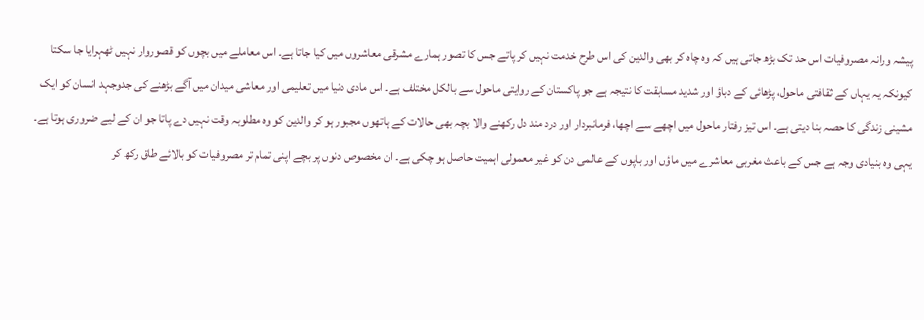پیشہ ورانہ مصروفیات اس حد تک بڑھ جاتی ہیں کہ وہ چاہ کر بھی والدین کی اس طرح خدمت نہیں کر پاتے جس کا تصور ہمارے مشرقی معاشروں میں کیا جاتا ہے۔ اس معاملے میں بچوں کو قصوروار نہیں ٹھہرایا جا سکتا کیونکہ یہ یہاں کے ثقافتی ماحول، پڑھائی کے دباؤ اور شدید مسابقت کا نتیجہ ہے جو پاکستان کے روایتی ماحول سے بالکل مختلف ہے۔ اس مادی دنیا میں تعلیمی اور معاشی میدان میں آگے بڑھنے کی جدوجہد انسان کو ایک مشینی زندگی کا حصہ بنا دیتی ہے۔ اس تیز رفتار ماحول میں اچھے سے اچھا، فرمانبردار اور درد مند دل رکھنے والا بچہ بھی حالات کے ہاتھوں مجبور ہو کر والدین کو وہ مطلوبہ وقت نہیں دے پاتا جو ان کے لیے ضروری ہوتا ہے۔
یہی وہ بنیادی وجہ ہے جس کے باعث مغربی معاشرے میں ماؤں اور باپوں کے عالمی دن کو غیر معمولی اہمیت حاصل ہو چکی ہے۔ ان مخصوص دنوں پر بچے اپنی تمام تر مصروفیات کو بالائے طاق رکھ کر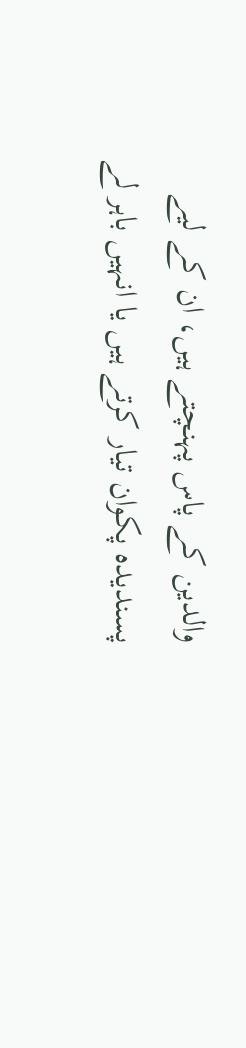والدین کے پاس پہنچتے ہیں، ان کے لیے پسندیدہ پکوان تیار کرتے ہیں یا انہیں باہر لے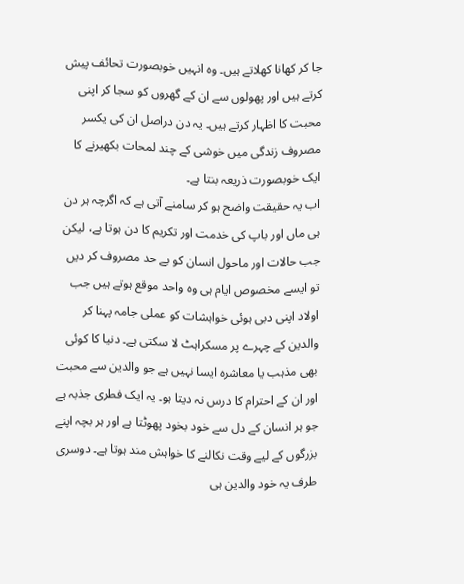جا کر کھانا کھلاتے ہیں۔ وہ انہیں خوبصورت تحائف پیش کرتے ہیں اور پھولوں سے ان کے گھروں کو سجا کر اپنی محبت کا اظہار کرتے ہیں۔ یہ دن دراصل ان کی یکسر مصروف زندگی میں خوشی کے چند لمحات بکھیرنے کا ایک خوبصورت ذریعہ بنتا ہے۔
اب یہ حقیقت واضح ہو کر سامنے آتی ہے کہ اگرچہ ہر دن ہی ماں اور باپ کی خدمت اور تکریم کا دن ہوتا ہے، لیکن جب حالات اور ماحول انسان کو بے حد مصروف کر دیں تو ایسے مخصوص ایام ہی وہ واحد موقع ہوتے ہیں جب اولاد اپنی دبی ہوئی خواہشات کو عملی جامہ پہنا کر والدین کے چہرے پر مسکراہٹ لا سکتی ہے۔ دنیا کا کوئی بھی مذہب یا معاشرہ ایسا نہیں ہے جو والدین سے محبت اور ان کے احترام کا درس نہ دیتا ہو۔ یہ ایک فطری جذبہ ہے جو ہر انسان کے دل سے خود بخود پھوٹتا ہے اور ہر بچہ اپنے بزرگوں کے لیے وقت نکالنے کا خواہش مند ہوتا ہے۔ دوسری طرف یہ خود والدین ہی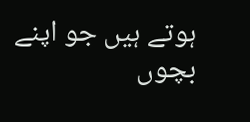ہوتے ہیں جو اپنے بچوں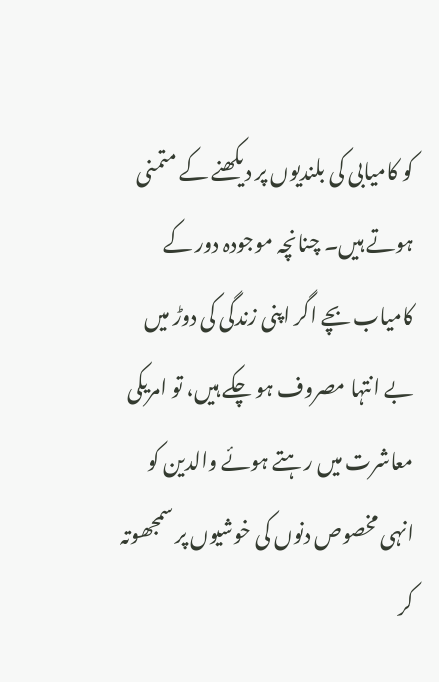کو کامیابی کی بلندیوں پر دیکھنے کے متمنی ہوتے ہیں۔ چنانچہ موجودہ دور کے کامیاب بچے اگر اپنی زندگی کی دوڑ میں بے انتہا مصروف ہو چکے ہیں، تو امریکی معاشرت میں رہتے ہوئے والدین کو انہی مخصوص دنوں کی خوشیوں پر سمجھوتہ کر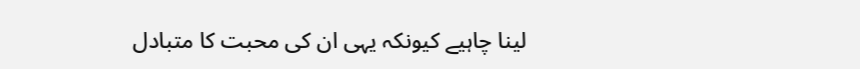لینا چاہیے کیونکہ یہی ان کی محبت کا متبادل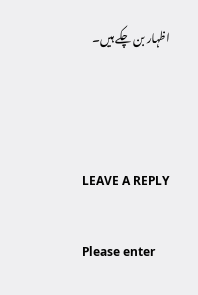اظہار بن چکے ہیں۔



LEAVE A REPLY

Please enter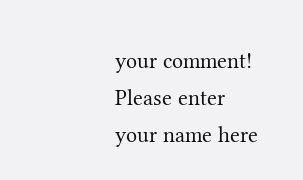your comment!
Please enter your name here